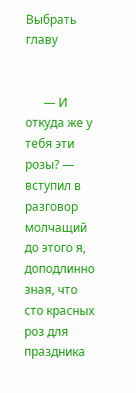Выбрать главу


      — И откуда же у тебя эти розы? — вступил в разговор молчащий до этого я, доподлинно зная, что сто красных роз для праздника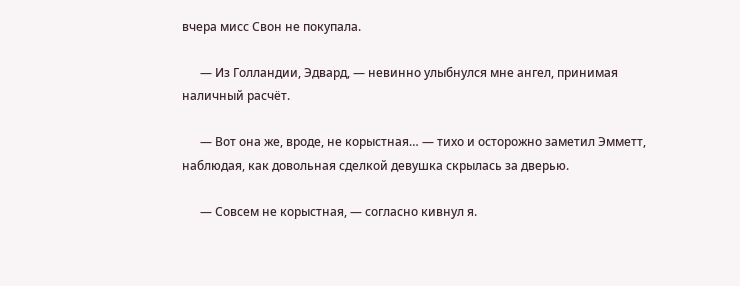вчера мисс Свон не покупала.

      — Из Голландии, Эдвард, — невинно улыбнулся мне ангел, принимая наличный расчёт.

      — Вот она же, вроде, не корыстная… — тихо и осторожно заметил Эмметт, наблюдая, как довольная сделкой девушка скрылась за дверью.

      — Совсем не корыстная, — согласно кивнул я.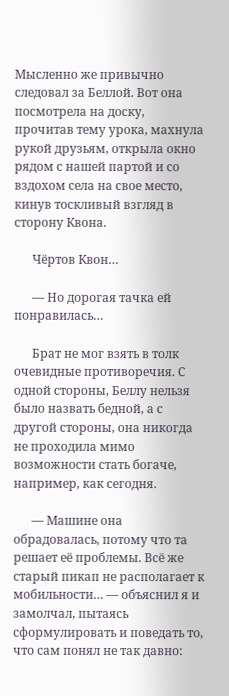Мысленно же привычно следовал за Беллой. Вот она посмотрела на доску, прочитав тему урока, махнула рукой друзьям, открыла окно рядом с нашей партой и со вздохом села на свое место, кинув тоскливый взгляд в сторону Квона.

      Чёртов Квон…

      — Но дорогая тачка ей понравилась…

      Брат не мог взять в толк очевидные противоречия. С одной стороны, Беллу нельзя было назвать бедной, а с другой стороны, она никогда не проходила мимо возможности стать богаче, например, как сегодня.

      — Машине она обрадовалась, потому что та решает её проблемы. Всё же старый пикап не располагает к мобильности… — объяснил я и замолчал, пытаясь сформулировать и поведать то, что сам понял не так давно: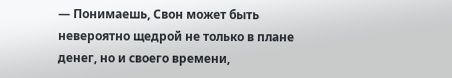— Понимаешь, Свон может быть невероятно щедрой не только в плане денег, но и своего времени,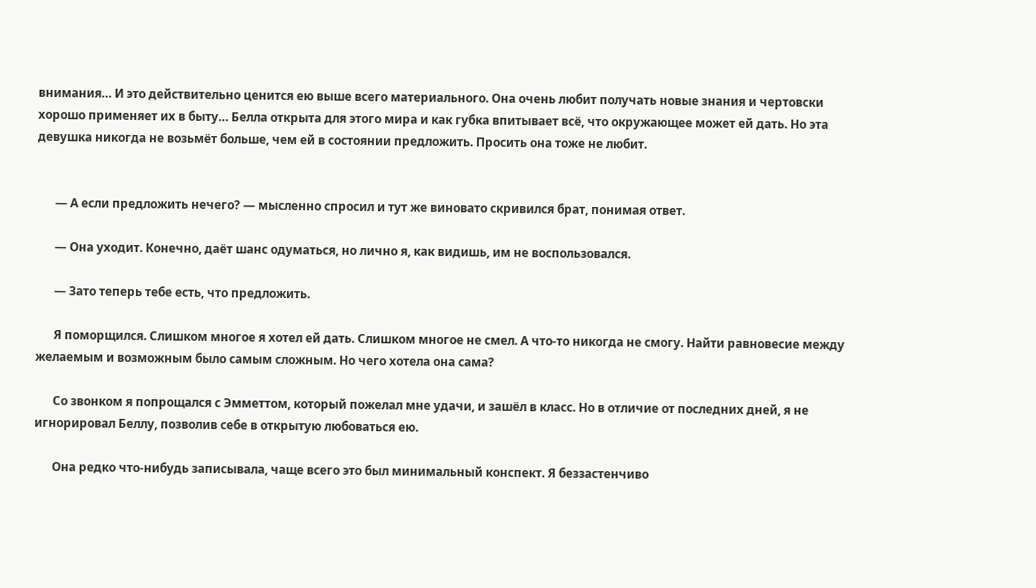внимания… И это действительно ценится ею выше всего материального. Она очень любит получать новые знания и чертовски хорошо применяет их в быту… Белла открыта для этого мира и как губка впитывает всё, что окружающее может ей дать. Но эта девушка никогда не возьмёт больше, чем ей в состоянии предложить. Просить она тоже не любит.


      — А если предложить нечего? — мысленно спросил и тут же виновато скривился брат, понимая ответ.

      — Она уходит. Конечно, даёт шанс одуматься, но лично я, как видишь, им не воспользовался.

      — Зато теперь тебе есть, что предложить.

      Я поморщился. Слишком многое я хотел ей дать. Слишком многое не смел. А что-то никогда не смогу. Найти равновесие между желаемым и возможным было самым сложным. Но чего хотела она сама?

      Со звонком я попрощался с Эмметтом, который пожелал мне удачи, и зашёл в класс. Но в отличие от последних дней, я не игнорировал Беллу, позволив себе в открытую любоваться ею.

      Она редко что-нибудь записывала, чаще всего это был минимальный конспект. Я беззастенчиво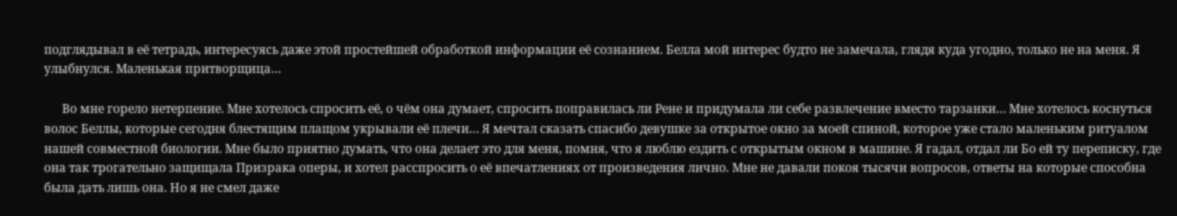подглядывал в её тетрадь, интересуясь даже этой простейшей обработкой информации её сознанием. Белла мой интерес будто не замечала, глядя куда угодно, только не на меня. Я улыбнулся. Маленькая притворщица…

      Во мне горело нетерпение. Мне хотелось спросить её, о чём она думает, спросить поправилась ли Рене и придумала ли себе развлечение вместо тарзанки… Мне хотелось коснуться волос Беллы, которые сегодня блестящим плащом укрывали её плечи… Я мечтал сказать спасибо девушке за открытое окно за моей спиной, которое уже стало маленьким ритуалом нашей совместной биологии. Мне было приятно думать, что она делает это для меня, помня, что я люблю ездить с открытым окном в машине. Я гадал, отдал ли Бо ей ту переписку, где она так трогательно защищала Призрака оперы, и хотел расспросить о её впечатлениях от произведения лично. Мне не давали покоя тысячи вопросов, ответы на которые способна была дать лишь она. Но я не смел даже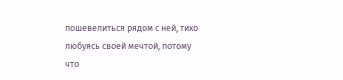пошевелиться рядом с ней, тихо любуясь своей мечтой, потому что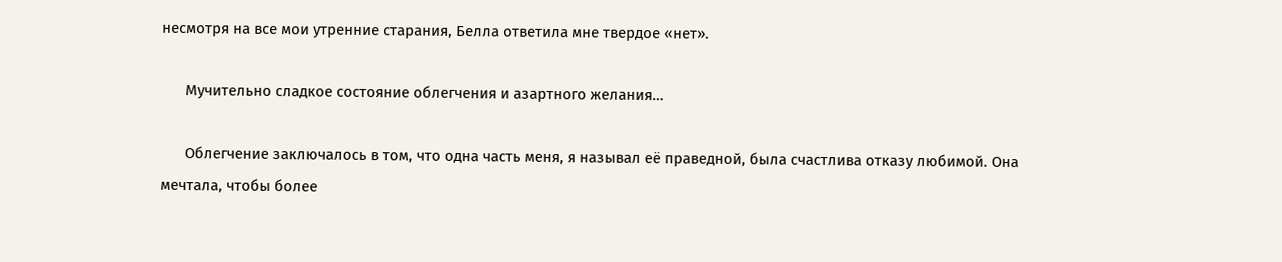несмотря на все мои утренние старания, Белла ответила мне твердое «нет».

      Мучительно сладкое состояние облегчения и азартного желания…

      Облегчение заключалось в том, что одна часть меня, я называл её праведной, была счастлива отказу любимой. Она мечтала, чтобы более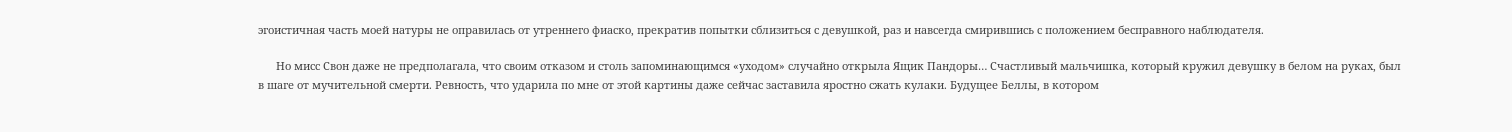эгоистичная часть моей натуры не оправилась от утреннего фиаско, прекратив попытки сблизиться с девушкой, раз и навсегда смирившись с положением бесправного наблюдателя.

      Но мисс Свон даже не предполагала, что своим отказом и столь запоминающимся «уходом» случайно открыла Ящик Пандоры… Счастливый мальчишка, который кружил девушку в белом на руках, был в шаге от мучительной смерти. Ревность, что ударила по мне от этой картины даже сейчас заставила яростно сжать кулаки. Будущее Беллы, в котором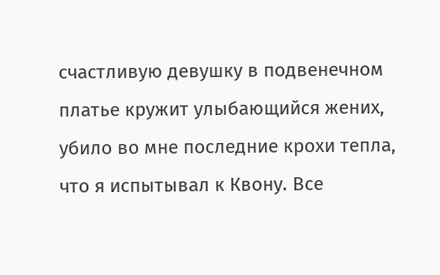счастливую девушку в подвенечном платье кружит улыбающийся жених, убило во мне последние крохи тепла, что я испытывал к Квону. Все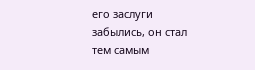его заслуги забылись, он стал тем самым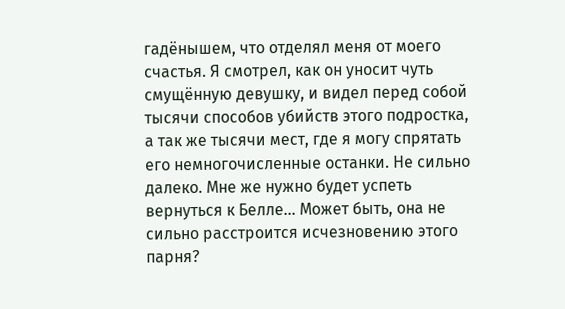гадёнышем, что отделял меня от моего счастья. Я смотрел, как он уносит чуть смущённую девушку, и видел перед собой тысячи способов убийств этого подростка, а так же тысячи мест, где я могу спрятать его немногочисленные останки. Не сильно далеко. Мне же нужно будет успеть вернуться к Белле… Может быть, она не сильно расстроится исчезновению этого парня?